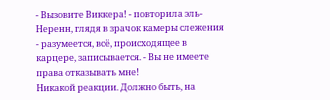- Вызовите Виккера! - повторила эль-Неренн, глядя в зрачок камеры слежения - разумеется, всё, происходящее в карцере, записывается. - Вы не имеете права отказывать мне!
Никакой реакции. Должно быть, на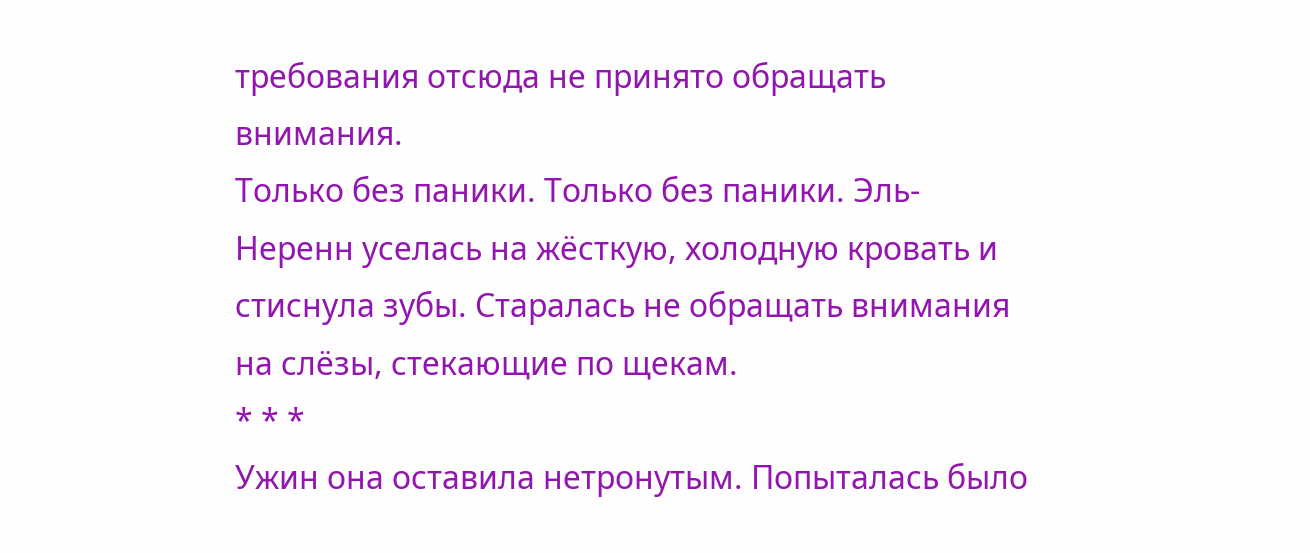требования отсюда не принято обращать внимания.
Только без паники. Только без паники. Эль-Неренн уселась на жёсткую, холодную кровать и стиснула зубы. Старалась не обращать внимания на слёзы, стекающие по щекам.
* * *
Ужин она оставила нетронутым. Попыталась было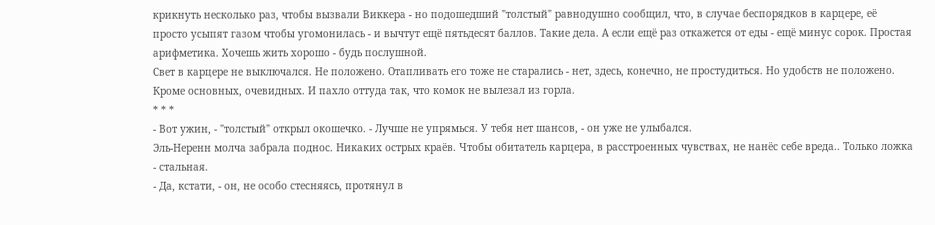крикнуть несколько раз, чтобы вызвали Виккера - но подошедший "толстый" равнодушно сообщил, что, в случае беспорядков в карцере, её просто усыпят газом чтобы угомонилась - и вычтут ещё пятьдесят баллов. Такие дела. А если ещё раз откажется от еды - ещё минус сорок. Простая арифметика. Хочешь жить хорошо - будь послушной.
Свет в карцере не выключался. Не положено. Отапливать его тоже не старались - нет, здесь, конечно, не простудиться. Но удобств не положено. Кроме основных, очевидных. И пахло оттуда так, что комок не вылезал из горла.
* * *
- Вот ужин, - "толстый" открыл окошечко. - Лучше не упрямься. У тебя нет шансов, - он уже не улыбался.
Эль-Неренн молча забрала поднос. Никаких острых краёв. Чтобы обитатель карцера, в расстроенных чувствах, не нанёс себе вреда.. Только ложка - стальная.
- Да, кстати, - он, не особо стесняясь, протянул в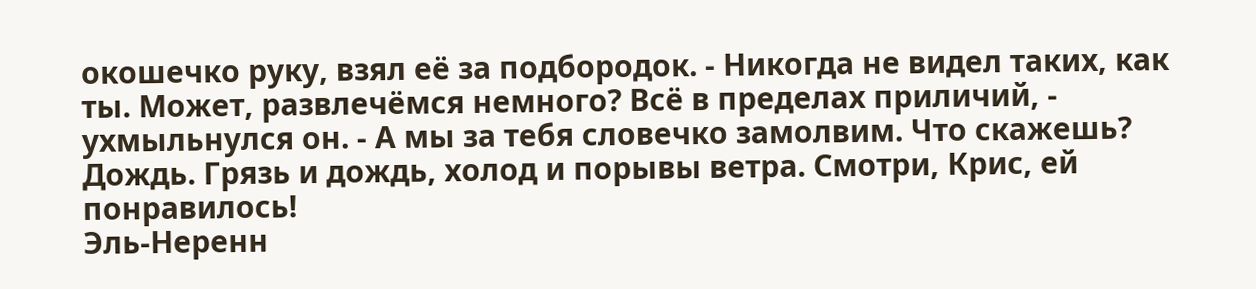окошечко руку, взял её за подбородок. - Никогда не видел таких, как ты. Может, развлечёмся немного? Всё в пределах приличий, - ухмыльнулся он. - А мы за тебя словечко замолвим. Что скажешь?
Дождь. Грязь и дождь, холод и порывы ветра. Смотри, Крис, ей понравилось!
Эль-Неренн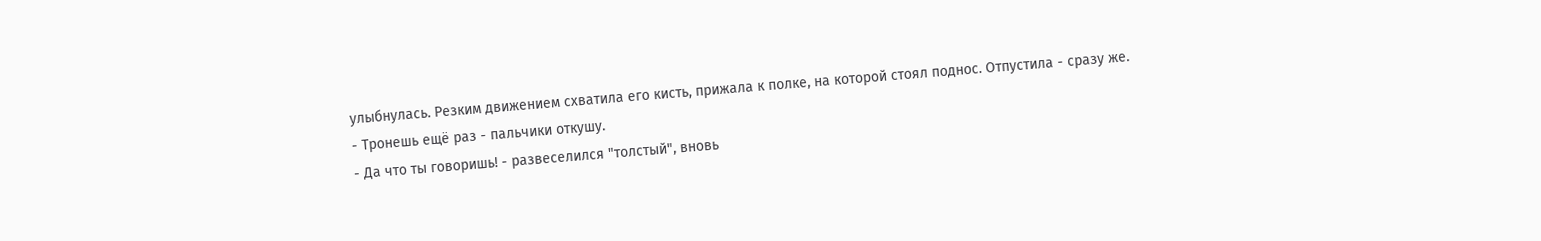улыбнулась. Резким движением схватила его кисть, прижала к полке, на которой стоял поднос. Отпустила - сразу же.
- Тронешь ещё раз - пальчики откушу.
- Да что ты говоришь! - развеселился "толстый", вновь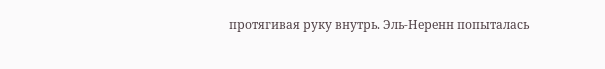протягивая руку внутрь. Эль-Неренн попыталась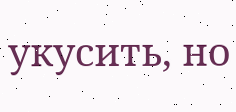укусить, но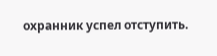охранник успел отступить.